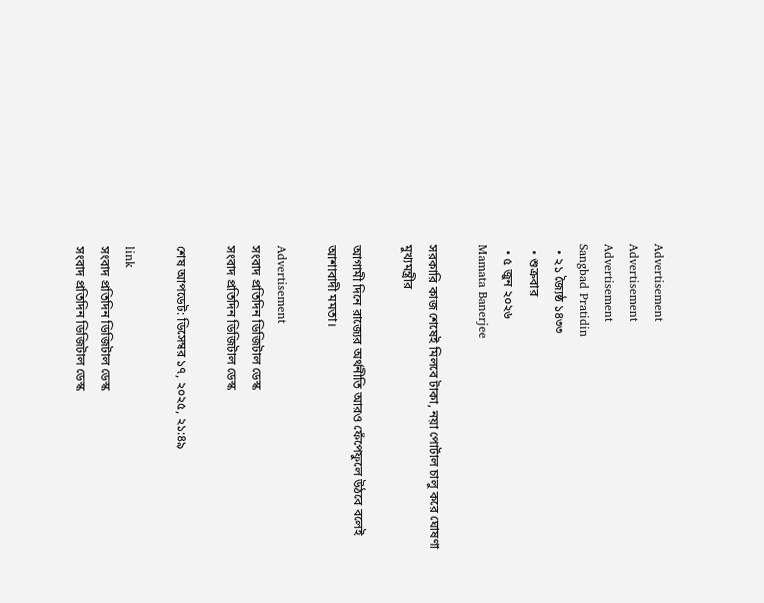Advertisement
Advertisement
Advertisement
Sangbad Pratidin
  • ২১ জ্যৈষ্ঠ ১৪৩৩
  • শুক্রবার
  • ৫ জুন ২০২৬
Mamata Banerjee

সরকারি কাজ শেষেই মিলবে টাকা, নয়া পোর্টাল চালু করে ঘোষণা মুখ্যমন্ত্রীর

আগামী দিনে রাজ্যের অর্থনীতি আরও ফেঁপেফুলে উঠবে বলেই আশাবাদী মমতা।

Advertisement
সংবাদ প্রতিদিন ডিজিটাল ডেস্ক
সংবাদ প্রতিদিন ডিজিটাল ডেস্ক

শেষ আপডেট: ডিসেম্বর ১৭, ২০২৫, ২১:৪৯

link
সংবাদ প্রতিদিন ডিজিটাল ডেস্ক
সংবাদ প্রতিদিন ডিজিটাল ডেস্ক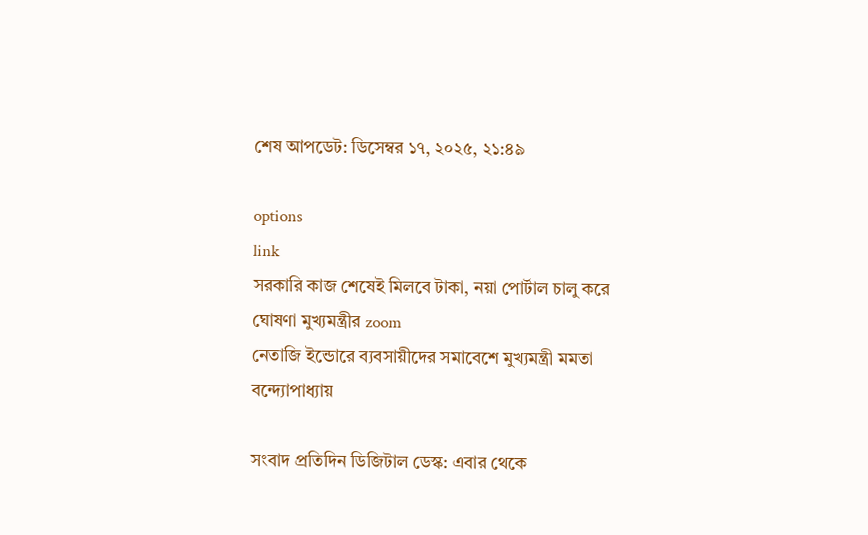শেষ আপডেট: ডিসেম্বর ১৭, ২০২৫, ২১:৪৯

options
link
সরকারি কাজ শেষেই মিলবে টাকা, নয়া পোর্টাল চালু করে ঘোষণা মুখ্যমন্ত্রীর zoom
নেতাজি ইন্ডোরে ব্যবসায়ীদের সমাবেশে মুখ্যমন্ত্রী মমতা বন্দ্যোপাধ্যায়

সংবাদ প্রতিদিন ডিজিটাল ডেস্ক: এবার থেকে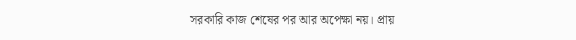সরকারি কাজ শেষের পর আর অপেক্ষা নয়। প্রায়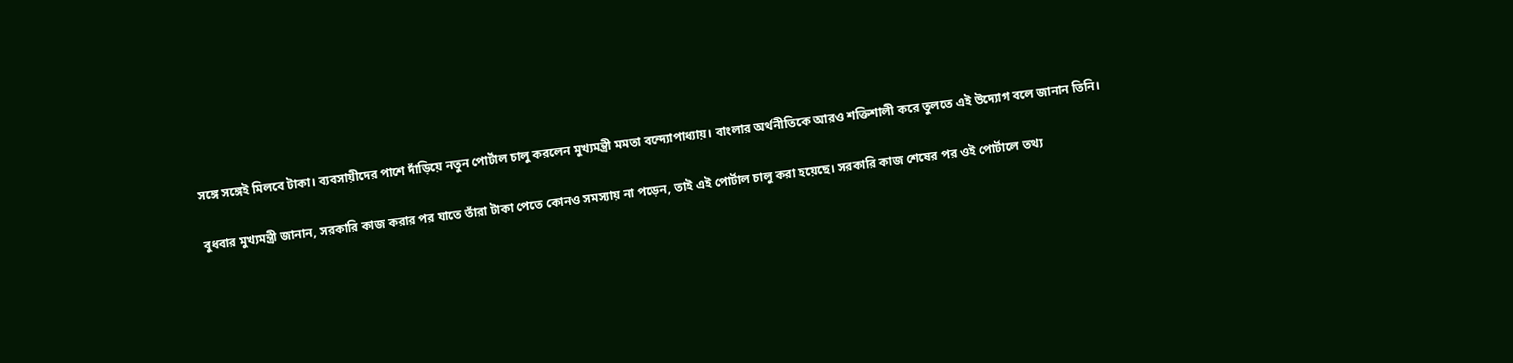সঙ্গে সঙ্গেই মিলবে টাকা। ব্যবসায়ীদের পাশে দাঁড়িয়ে নতুন পোর্টাল চালু করলেন মুখ্যমন্ত্রী মমতা বন্দ্যোপাধ্যায়। বাংলার অর্থনীতিকে আরও শক্তিশালী করে তুলতে এই উদ্যোগ বলে জানান তিনি।

বুধবার মুখ্যমন্ত্রী জানান, সরকারি কাজ করার পর যাতে তাঁরা টাকা পেতে কোনও সমস্যায় না পড়েন, তাই এই পোর্টাল চালু করা হয়েছে। সরকারি কাজ শেষের পর ওই পোর্টালে তথ্য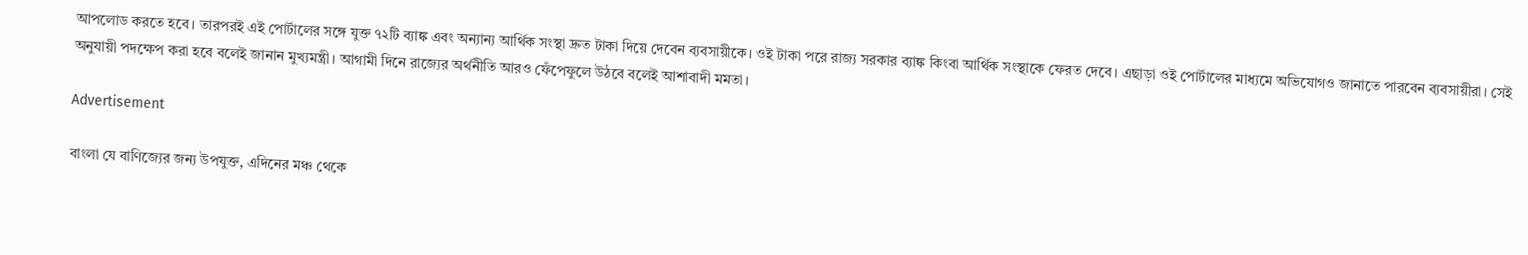আপলোড করতে হবে। তারপরই এই পোর্টালের সঙ্গে যুক্ত ৭২টি ব্যাঙ্ক এবং অন্যান্য আর্থিক সংস্থা দ্রুত টাকা দিয়ে দেবেন ব্যবসায়ীকে। ওই টাকা পরে রাজ্য সরকার ব্যাঙ্ক কিংবা আর্থিক সংস্থাকে ফেরত দেবে। এছাড়া ওই পোর্টালের মাধ্যমে অভিযোগও জানাতে পারবেন ব্যবসায়ীরা। সেই অনুযায়ী পদক্ষেপ করা হবে বলেই জানান মুখ্যমন্ত্রী। আগামী দিনে রাজ্যের অর্থনীতি আরও ফেঁপেফুলে উঠবে বলেই আশাবাদী মমতা।

Advertisement

বাংলা যে বাণিজ্যের জন্য উপযুক্ত, এদিনের মঞ্চ থেকে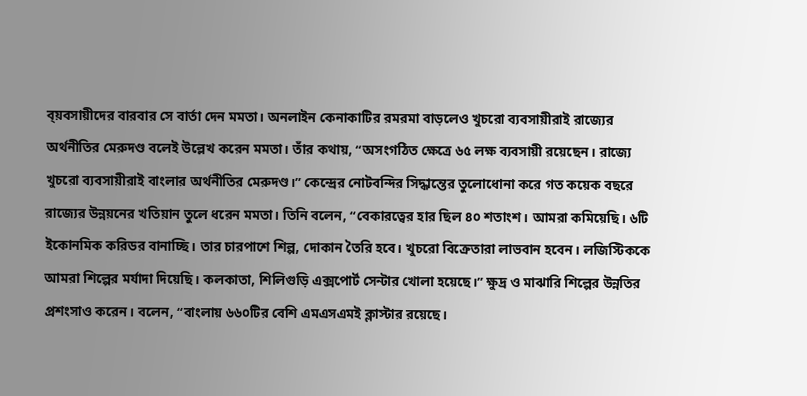ব্য়বসায়ীদের বারবার সে বার্তা দেন মমতা। অনলাইন কেনাকাটির রমরমা বাড়লেও খুচরো ব্যবসায়ীরাই রাজ্যের অর্থনীতির মেরুদণ্ড বলেই উল্লেখ করেন মমতা। তাঁর কথায়, “অসংগঠিত ক্ষেত্রে ৬৫ লক্ষ ব্যবসায়ী রয়েছেন। রাজ্যে খুচরো ব্যবসায়ীরাই বাংলার অর্থনীতির মেরুদণ্ড।” কেন্দ্রের নোটবন্দির সিদ্ধান্তের তুলোধোনা করে গত কয়েক বছরে রাজ্যের উন্নয়নের খতিয়ান তুলে ধরেন মমতা। তিনি বলেন, “বেকারত্বের হার ছিল ৪০ শতাংশ। আমরা কমিয়েছি। ৬টি ইকোনমিক করিডর বানাচ্ছি। তার চারপাশে শিল্প, দোকান তৈরি হবে। খুচরো বিক্রেতারা লাভবান হবেন। লজিস্টিককে আমরা শিল্পের মর্যাদা দিয়েছি। কলকাতা, শিলিগুড়ি এক্সপোর্ট সেন্টার খোলা হয়েছে।” ক্ষুদ্র ও মাঝারি শিল্পের উন্নতির প্রশংসাও করেন। বলেন, “বাংলায় ৬৬০টির বেশি এমএসএমই ক্লাস্টার রয়েছে।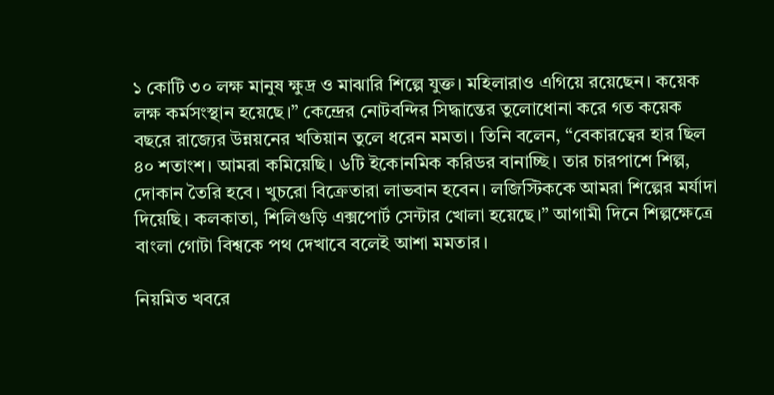১ কোটি ৩০ লক্ষ মানুষ ক্ষুদ্র ও মাঝারি শিল্পে যুক্ত। মহিলারাও এগিয়ে রয়েছেন। কয়েক লক্ষ কর্মসংস্থান হয়েছে।” কেন্দ্রের নোটবন্দির সিদ্ধান্তের তুলোধোনা করে গত কয়েক বছরে রাজ্যের উন্নয়নের খতিয়ান তুলে ধরেন মমতা। তিনি বলেন, “বেকারত্বের হার ছিল ৪০ শতাংশ। আমরা কমিয়েছি। ৬টি ইকোনমিক করিডর বানাচ্ছি। তার চারপাশে শিল্প, দোকান তৈরি হবে। খুচরো বিক্রেতারা লাভবান হবেন। লজিস্টিককে আমরা শিল্পের মর্যাদা দিয়েছি। কলকাতা, শিলিগুড়ি এক্সপোর্ট সেন্টার খোলা হয়েছে।” আগামী দিনে শিল্পক্ষেত্রে বাংলা গোটা বিশ্বকে পথ দেখাবে বলেই আশা মমতার।

নিয়মিত খবরে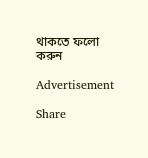থাকতে ফলো করুন

Advertisement

Share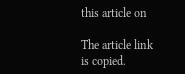this article on

The article link is copied.